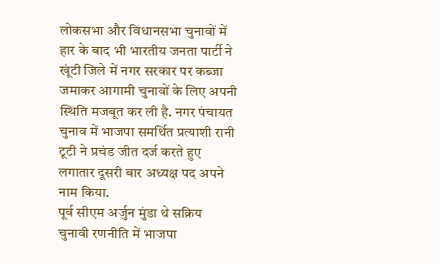लोकसभा और विधानसभा चुनावों में हार के बाद भी भारतीय जनता पार्टी ने खूंटी जिले में नगर सरकार पर कब्जा जमाकर आगामी चुनावों के लिए अपनी स्थिति मजबूत कर ली है. नगर पंचायत चुनाव में भाजपा समर्थित प्रत्याशी रानी टूटी ने प्रचंड जीत दर्ज करते हुए लगातार दूसरी बार अध्यक्ष पद अपने नाम किया.
पूर्व सीएम अर्जुन मुंडा थे सक्रिय
चुनावी रणनीति में भाजपा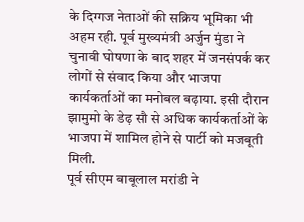के दिग्गज नेताओं की सक्रिय भूमिका भी अहम रही. पूर्व मुख्यमंत्री अर्जुन मुंडा ने चुनावी घोषणा के बाद शहर में जनसंपर्क कर लोगों से संवाद किया और भाजपा कार्यकर्ताओं का मनोबल बढ़ाया. इसी दौरान झामुमो के डेढ़ सौ से अधिक कार्यकर्ताओं के भाजपा में शामिल होने से पार्टी को मजबूती मिली.
पूर्व सीएम बाबूलाल मरांडी ने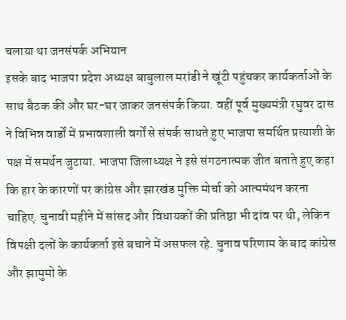चलाया था जनसंपर्क अभियान
इसके बाद भाजपा प्रदेश अध्यक्ष बाबुलाल मरांडी ने खूंटी पहुंचकर कार्यकर्ताओं के साथ बैठक की और घर-घर जाकर जनसंपर्क किया. वहीं पूर्व मुख्यमंत्री रघुवर दास ने विभिन्न वार्डों में प्रभावशाली वर्गों से संपर्क साधते हुए भाजपा समर्थित प्रत्याशी के पक्ष में समर्थन जुटाया. भाजपा जिलाध्यक्ष ने इसे संगठनात्मक जीत बताते हुए कहा कि हार के कारणों पर कांग्रेस और झारखंड मुक्ति मोर्चा को आत्ममंथन करना चाहिए. चुनावी महीने में सांसद और विधायकों की प्रतिष्ठा भी दांव पर थी, लेकिन विपक्षी दलों के कार्यकर्ता इसे बचाने में असफल रहे. चुनाव परिणाम के बाद कांग्रेस और झामुमो के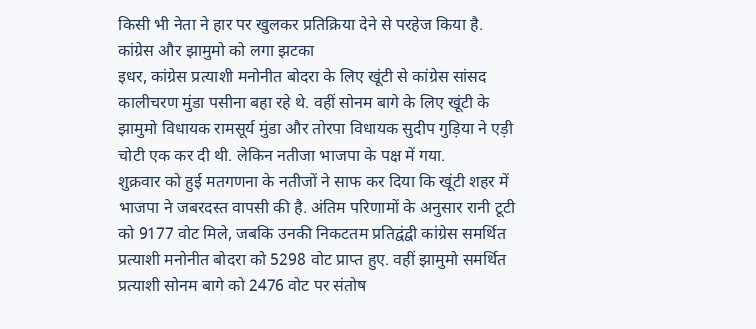किसी भी नेता ने हार पर खुलकर प्रतिक्रिया देने से परहेज किया है.
कांग्रेस और झामुमो को लगा झटका
इधर, कांग्रेस प्रत्याशी मनोनीत बोदरा के लिए खूंटी से कांग्रेस सांसद कालीचरण मुंडा पसीना बहा रहे थे. वहीं सोनम बागे के लिए खूंटी के झामुमो विधायक रामसूर्य मुंडा और तोरपा विधायक सुदीप गुड़िया ने एड़ी चोटी एक कर दी थी. लेकिन नतीजा भाजपा के पक्ष में गया.
शुक्रवार को हुई मतगणना के नतीजों ने साफ कर दिया कि खूंटी शहर में भाजपा ने जबरदस्त वापसी की है. अंतिम परिणामों के अनुसार रानी टूटी को 9177 वोट मिले, जबकि उनकी निकटतम प्रतिद्वंद्वी कांग्रेस समर्थित प्रत्याशी मनोनीत बोदरा को 5298 वोट प्राप्त हुए. वहीं झामुमो समर्थित प्रत्याशी सोनम बागे को 2476 वोट पर संतोष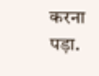करना पड़ा.